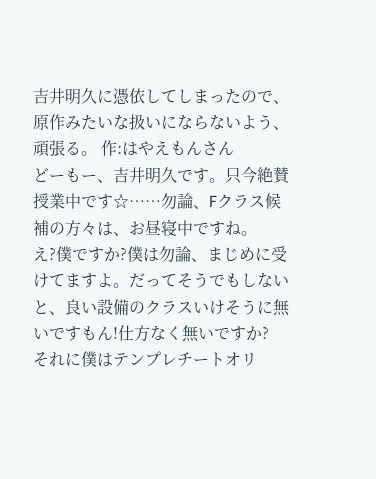吉井明久に憑依してしまったので、原作みたいな扱いにならないよう、頑張る。 作:はやえもんさん
どーもー、吉井明久です。只今絶賛授業中です☆……勿論、Fクラス候補の方々は、お昼寝中ですね。
え?僕ですか?僕は勿論、まじめに受けてますよ。だってそうでもしないと、良い設備のクラスいけそうに無いですもん!仕方なく無いですか?
それに僕はテンプレチートオリ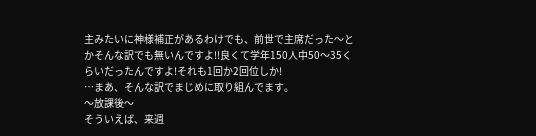主みたいに神様補正があるわけでも、前世で主席だった〜とかそんな訳でも無いんですよ!!良くて学年150人中50〜35くらいだったんですよ!それも1回か2回位しか!
…まあ、そんな訳でまじめに取り組んでます。
〜放課後〜
そういえば、来週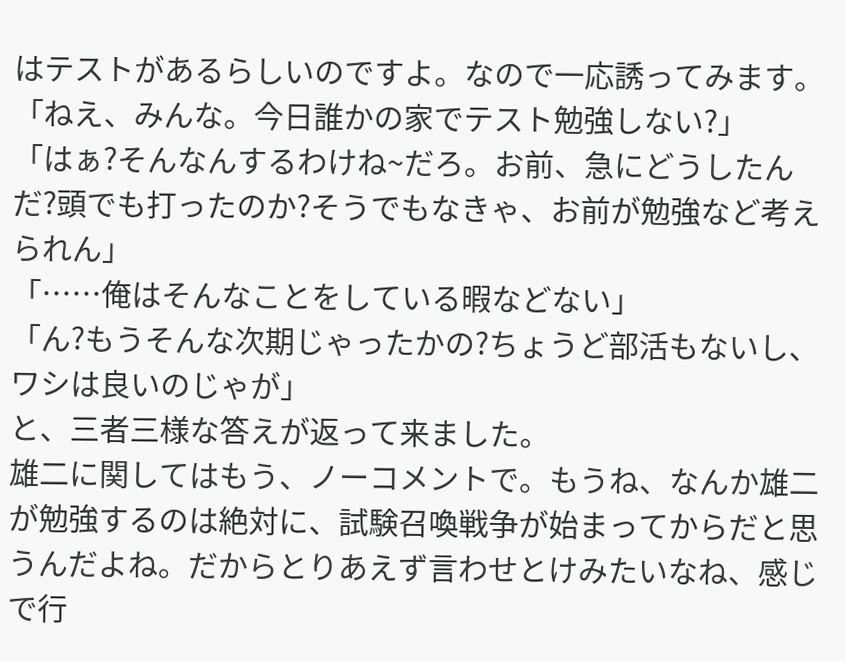はテストがあるらしいのですよ。なので一応誘ってみます。
「ねえ、みんな。今日誰かの家でテスト勉強しない?」
「はぁ?そんなんするわけね~だろ。お前、急にどうしたんだ?頭でも打ったのか?そうでもなきゃ、お前が勉強など考えられん」
「……俺はそんなことをしている暇などない」
「ん?もうそんな次期じゃったかの?ちょうど部活もないし、ワシは良いのじゃが」
と、三者三様な答えが返って来ました。
雄二に関してはもう、ノーコメントで。もうね、なんか雄二が勉強するのは絶対に、試験召喚戦争が始まってからだと思うんだよね。だからとりあえず言わせとけみたいなね、感じで行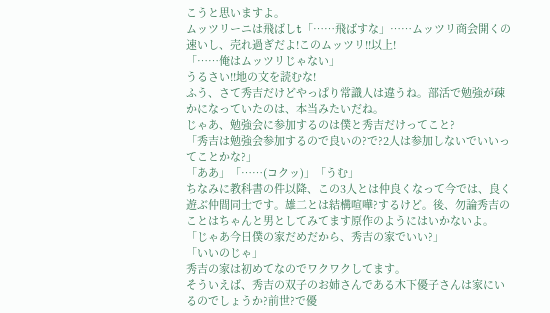こうと思いますよ。
ムッツリーニは飛ばしt「……飛ばすな」……ムッツリ商会開くの速いし、売れ過ぎだよ!このムッツリ!!以上!
「……俺はムッツリじゃない」
うるさい!!地の文を読むな!
ふう、さて秀吉だけどやっぱり常識人は違うね。部活で勉強が疎かになっていたのは、本当みたいだね。
じゃあ、勉強会に参加するのは僕と秀吉だけってこと?
「秀吉は勉強会参加するので良いの?で?2人は参加しないでいいってことかな?」
「ああ」「……(コクッ)」「うむ」
ちなみに教科書の件以降、この3人とは仲良くなって今では、良く遊ぶ仲間同士です。雄二とは結構喧嘩?するけど。後、勿論秀吉のことはちゃんと男としてみてます原作のようにはいかないよ。
「じゃあ今日僕の家だめだから、秀吉の家でいい?」
「いいのじゃ」
秀吉の家は初めてなのでワクワクしてます。
そういえば、秀吉の双子のお姉さんである木下優子さんは家にいるのでしょうか?前世?で優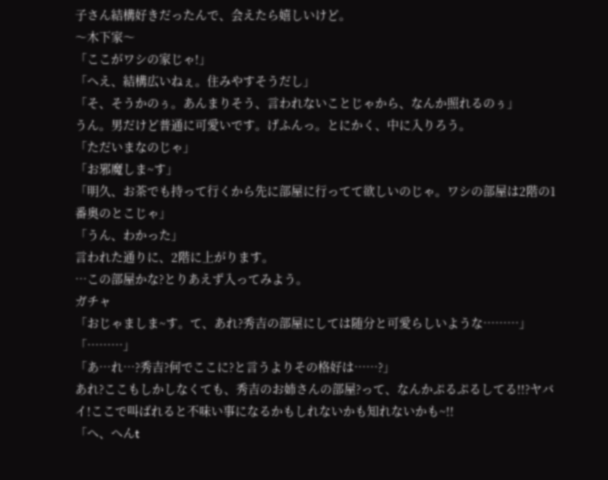子さん結構好きだったんで、会えたら嬉しいけど。
〜木下家〜
「ここがワシの家じゃ!」
「へえ、結構広いねぇ。住みやすそうだし」
「そ、そうかのぅ。あんまりそう、言われないことじゃから、なんか照れるのぅ」
うん。男だけど普通に可愛いです。げふんっ。とにかく、中に入りろう。
「ただいまなのじゃ」
「お邪魔しま~す」
「明久、お茶でも持って行くから先に部屋に行ってて欲しいのじゃ。ワシの部屋は2階の1番奥のとこじゃ」
「うん、わかった」
言われた通りに、2階に上がります。
…この部屋かな?とりあえず入ってみよう。
ガチャ
「おじゃましま~す。て、あれ?秀吉の部屋にしては随分と可愛らしいような………」
「………」
「あ…れ…?秀吉?何でここに?と言うよりその格好は……?」
あれ?ここもしかしなくても、秀吉のお姉さんの部屋?って、なんかぷるぷるしてる!!?ヤバイ!ここで叫ばれると不味い事になるかもしれないかも知れないかも~!!
「へ、へんt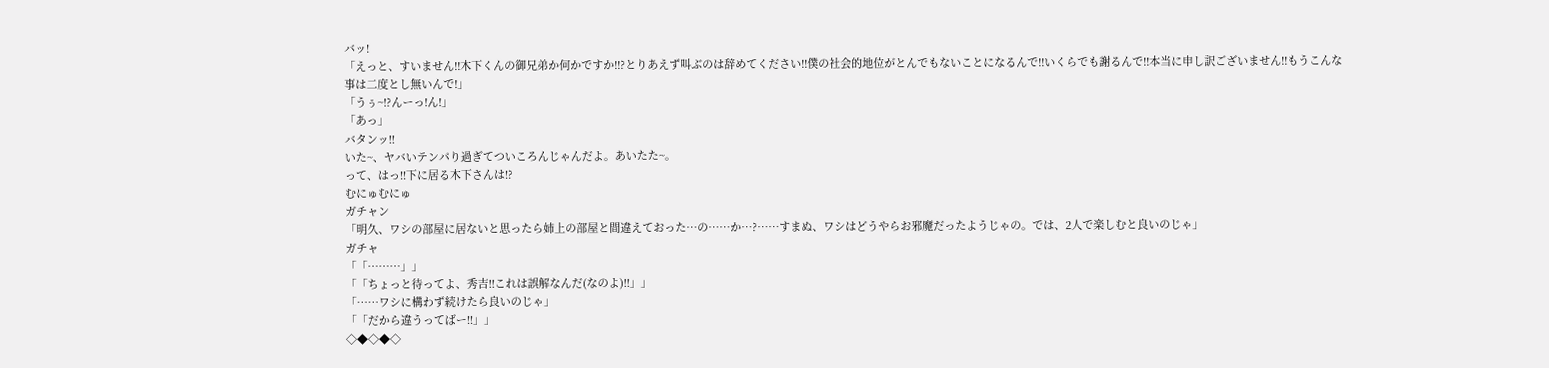バッ!
「えっと、すいません!!木下くんの御兄弟か何かですか!!?とりあえず叫ぶのは辞めてください!!僕の社会的地位がとんでもないことになるんで!!いくらでも謝るんで!!本当に申し訳ございません!!もうこんな事は二度とし無いんで!」
「うぅ~!?んーっ!ん!」
「あっ」
バタンッ!!
いた~、ヤバいテンパり過ぎてついころんじゃんだよ。あいたた~。
って、はっ!!下に居る木下さんは!?
むにゅむにゅ
ガチャン
「明久、ワシの部屋に居ないと思ったら姉上の部屋と間違えておった…の……か…?……すまぬ、ワシはどうやらお邪魔だったようじゃの。では、2人で楽しむと良いのじゃ」
ガチャ
「「………」」
「「ちょっと待ってよ、秀吉!!これは誤解なんだ(なのよ)!!」」
「……ワシに構わず続けたら良いのじゃ」
「「だから違うってばー!!」」
◇◆◇◆◇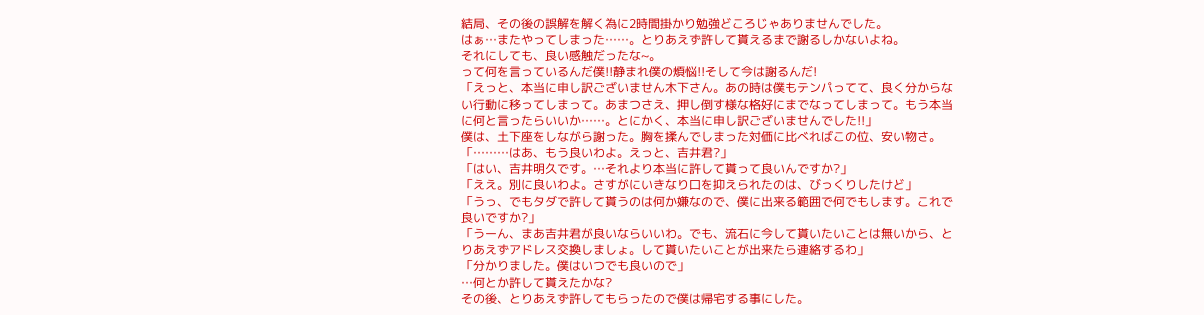結局、その後の誤解を解く為に2時間掛かり勉強どころじゃありませんでした。
はぁ…またやってしまった……。とりあえず許して貰えるまで謝るしかないよね。
それにしても、良い感触だったな~。
って何を言っているんだ僕!!静まれ僕の煩悩!!そして今は謝るんだ!
「えっと、本当に申し訳ございません木下さん。あの時は僕もテンパってて、良く分からない行動に移ってしまって。あまつさえ、押し倒す様な格好にまでなってしまって。もう本当に何と言ったらいいか……。とにかく、本当に申し訳ございませんでした!!」
僕は、土下座をしながら謝った。胸を揉んでしまった対価に比べればこの位、安い物さ。
「………はあ、もう良いわよ。えっと、吉井君?」
「はい、吉井明久です。…それより本当に許して貰って良いんですか?」
「ええ。別に良いわよ。さすがにいきなり口を抑えられたのは、びっくりしたけど」
「うっ、でもタダで許して貰うのは何か嫌なので、僕に出来る範囲で何でもします。これで良いですか?」
「うーん、まあ吉井君が良いならいいわ。でも、流石に今して貰いたいことは無いから、とりあえずアドレス交換しましょ。して貰いたいことが出来たら連絡するわ」
「分かりました。僕はいつでも良いので」
…何とか許して貰えたかな?
その後、とりあえず許してもらったので僕は帰宅する事にした。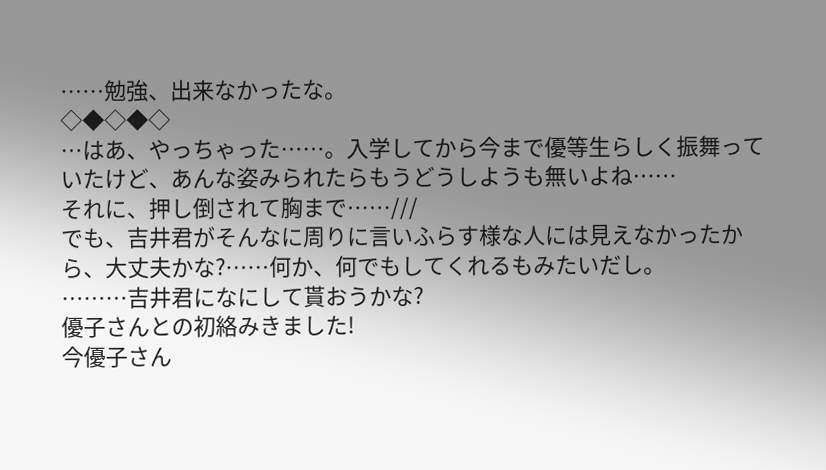……勉強、出来なかったな。
◇◆◇◆◇
…はあ、やっちゃった……。入学してから今まで優等生らしく振舞っていたけど、あんな姿みられたらもうどうしようも無いよね……
それに、押し倒されて胸まで……///
でも、吉井君がそんなに周りに言いふらす様な人には見えなかったから、大丈夫かな?……何か、何でもしてくれるもみたいだし。
………吉井君になにして貰おうかな?
優子さんとの初絡みきました!
今優子さん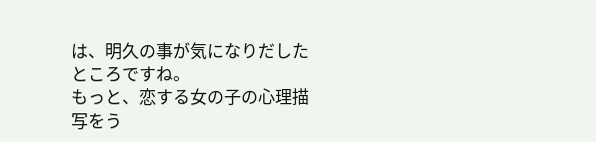は、明久の事が気になりだしたところですね。
もっと、恋する女の子の心理描写をう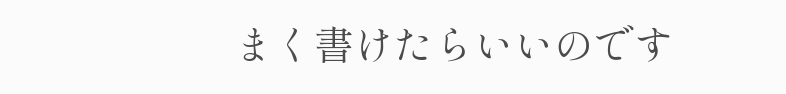まく書けたらいいのです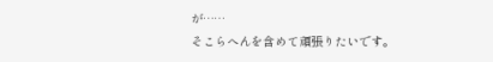が……
そこらへんを含めて頑張りたいです。